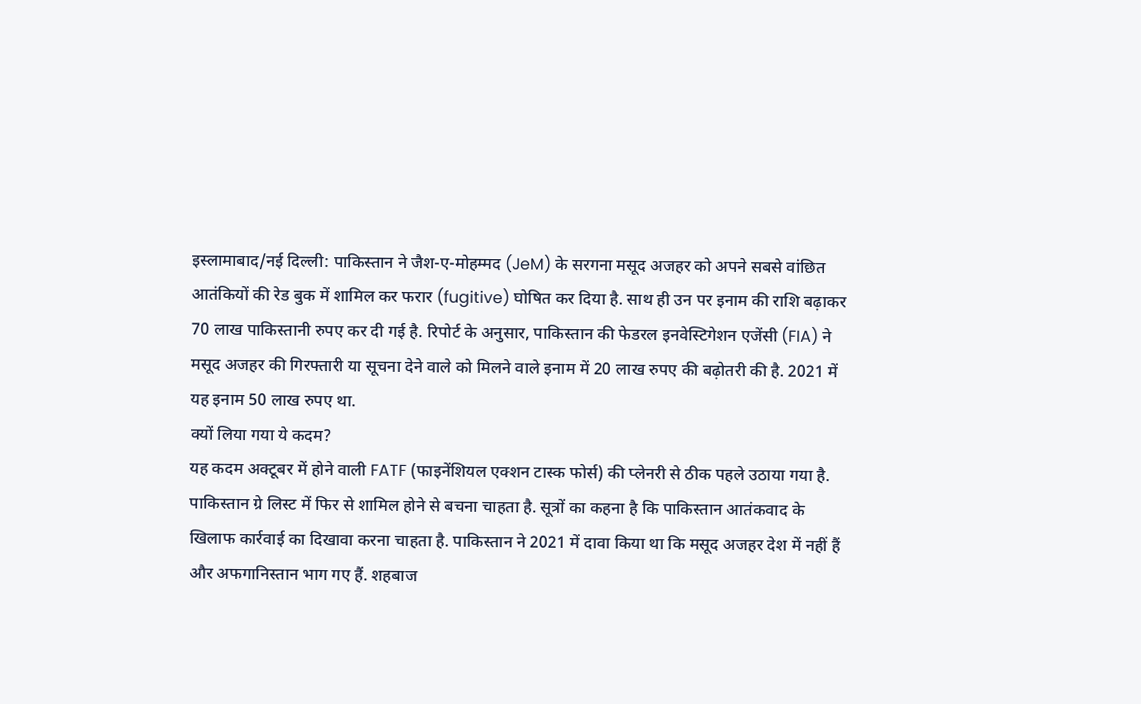इस्लामाबाद/नई दिल्ली: पाकिस्तान ने जैश-ए-मोहम्मद (JeM) के सरगना मसूद अजहर को अपने सबसे वांछित आतंकियों की रेड बुक में शामिल कर फरार (fugitive) घोषित कर दिया है. साथ ही उन पर इनाम की राशि बढ़ाकर 70 लाख पाकिस्तानी रुपए कर दी गई है. रिपोर्ट के अनुसार, पाकिस्तान की फेडरल इनवेस्टिगेशन एजेंसी (FIA) ने मसूद अजहर की गिरफ्तारी या सूचना देने वाले को मिलने वाले इनाम में 20 लाख रुपए की बढ़ोतरी की है. 2021 में यह इनाम 50 लाख रुपए था.
क्यों लिया गया ये कदम?
यह कदम अक्टूबर में होने वाली FATF (फाइनेंशियल एक्शन टास्क फोर्स) की प्लेनरी से ठीक पहले उठाया गया है. पाकिस्तान ग्रे लिस्ट में फिर से शामिल होने से बचना चाहता है. सूत्रों का कहना है कि पाकिस्तान आतंकवाद के खिलाफ कार्रवाई का दिखावा करना चाहता है. पाकिस्तान ने 2021 में दावा किया था कि मसूद अजहर देश में नहीं हैं और अफगानिस्तान भाग गए हैं. शहबाज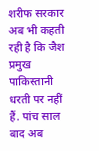शरीफ सरकार अब भी कहती रही है कि जैश प्रमुख पाकिस्तानी धरती पर नहीं हैं. पांच साल बाद अब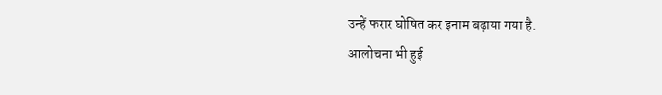उन्हें फरार घोषित कर इनाम बढ़ाया गया है.
आलोचना भी हुई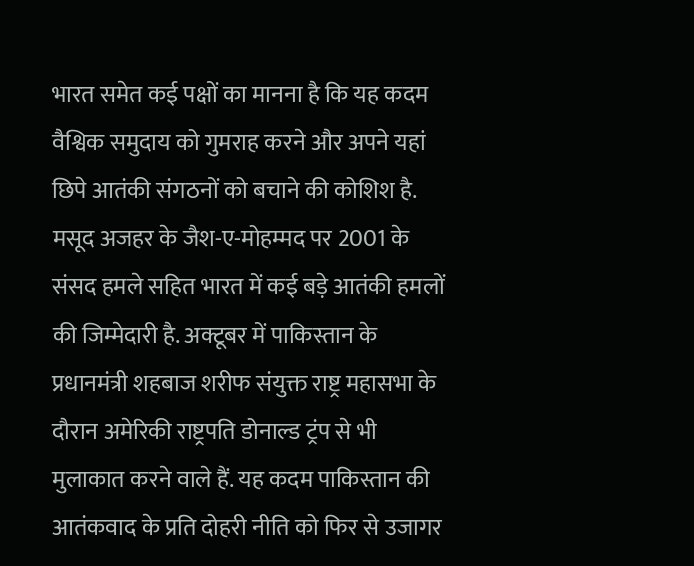भारत समेत कई पक्षों का मानना है कि यह कदम वैश्विक समुदाय को गुमराह करने और अपने यहां छिपे आतंकी संगठनों को बचाने की कोशिश है. मसूद अजहर के जैश-ए-मोहम्मद पर 2001 के संसद हमले सहित भारत में कई बड़े आतंकी हमलों की जिम्मेदारी है. अक्टूबर में पाकिस्तान के प्रधानमंत्री शहबाज शरीफ संयुक्त राष्ट्र महासभा के दौरान अमेरिकी राष्ट्रपति डोनाल्ड ट्रंप से भी मुलाकात करने वाले हैं. यह कदम पाकिस्तान की आतंकवाद के प्रति दोहरी नीति को फिर से उजागर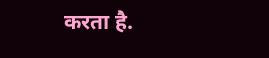करता है.